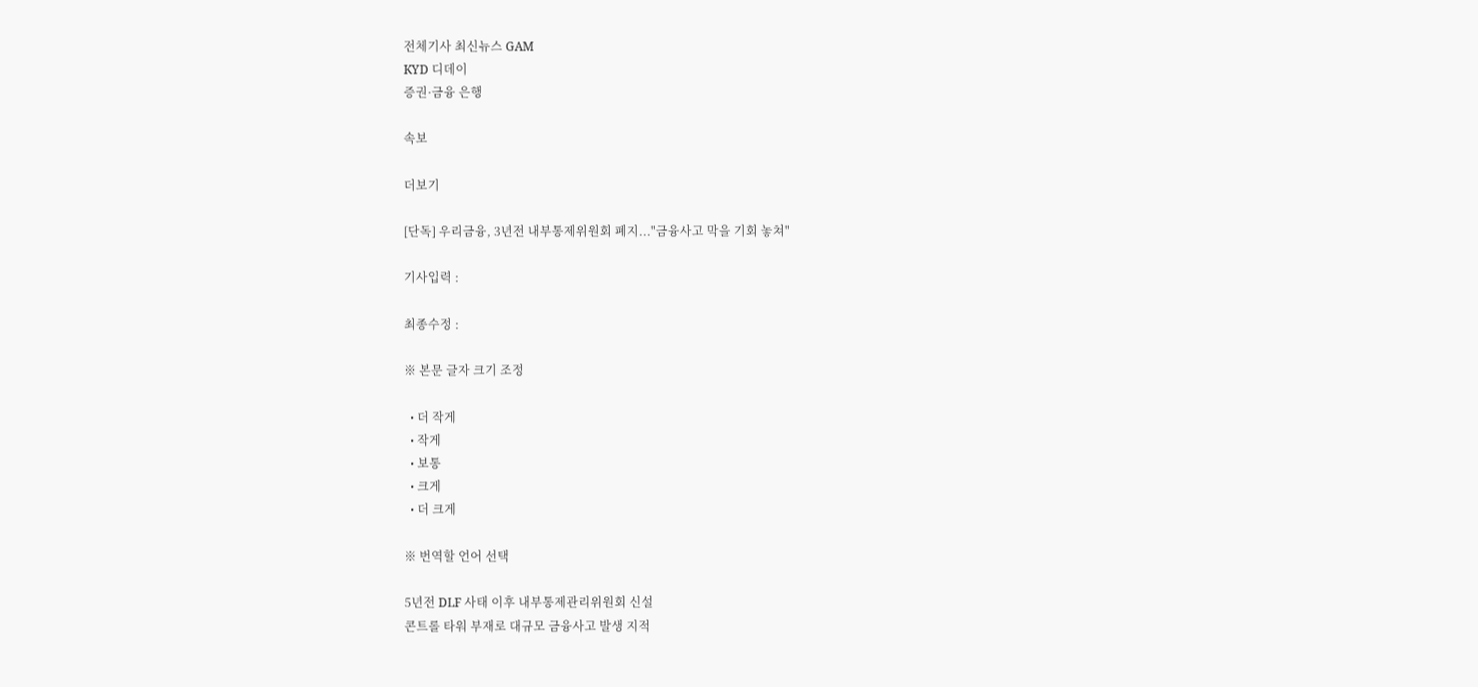전체기사 최신뉴스 GAM
KYD 디데이
증권·금융 은행

속보

더보기

[단독] 우리금융, 3년전 내부통제위원회 폐지..."금융사고 막을 기회 놓쳐"

기사입력 :

최종수정 :

※ 본문 글자 크기 조정

  • 더 작게
  • 작게
  • 보통
  • 크게
  • 더 크게

※ 번역할 언어 선택

5년전 DLF 사태 이후 내부통제관리위원회 신설
콘트롤 타워 부재로 대규모 금융사고 발생 지적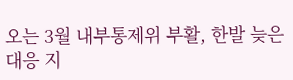오는 3월 내부통제위 부활, 한발 늦은 대응 지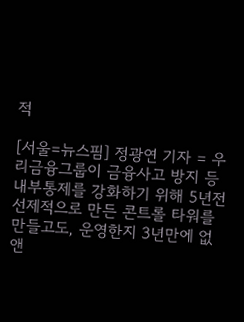적

[서울=뉴스핌] 정광연 기자 = 우리금융그룹이 금융사고 방지 등 내부통제를 강화하기 위해 5년전 선제적으로 만든 콘트롤 타워를 만들고도, 운영한지 3년만에 없앤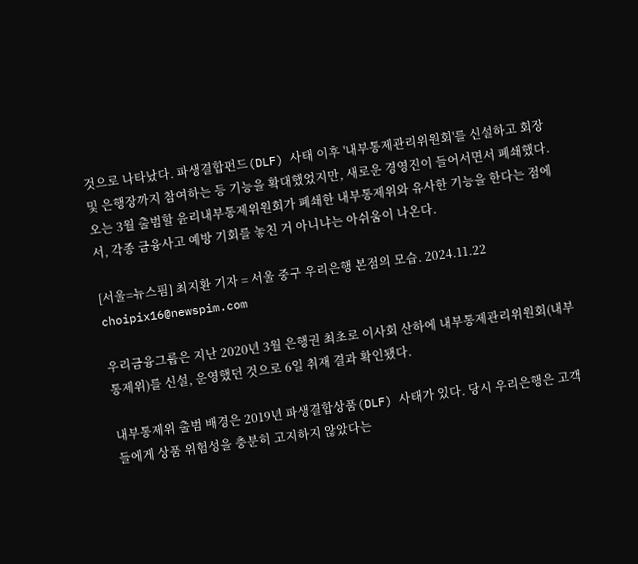것으로 나타났다. 파생결합펀드(DLF) 사태 이후 '내부통제관리위원회'를 신설하고 회장 및 은행장까지 참여하는 등 기능을 확대했었지만, 새로운 경영진이 들어서면서 폐쇄했다. 오는 3월 출범할 윤리내부통제위원회가 폐쇄한 내부통제위와 유사한 기능을 한다는 점에서, 각종 금융사고 예방 기회를 놓친 거 아니냐는 아쉬움이 나온다.

[서울=뉴스핌] 최지환 기자 = 서울 중구 우리은행 본점의 모습. 2024.11.22 choipix16@newspim.com

우리금융그룹은 지난 2020년 3월 은행권 최초로 이사회 산하에 내부통제관리위원회(내부통제위)를 신설, 운영했던 것으로 6일 취재 결과 확인됐다.

내부통제위 출범 배경은 2019년 파생결합상품(DLF) 사태가 있다. 당시 우리은행은 고객들에게 상품 위험성을 충분히 고지하지 않았다는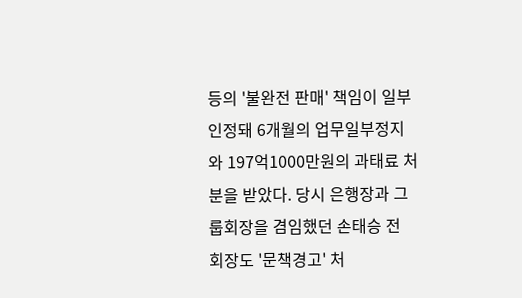등의 '불완전 판매' 책임이 일부 인정돼 6개월의 업무일부정지와 197억1000만원의 과태료 처분을 받았다. 당시 은행장과 그룹회장을 겸임했던 손태승 전 회장도 '문책경고' 처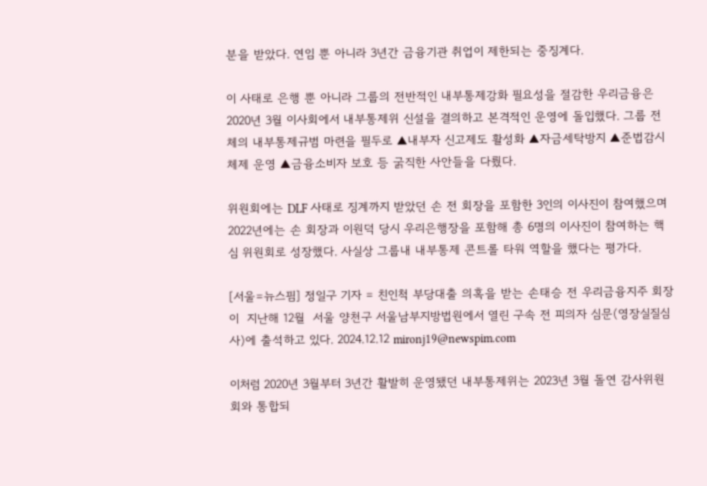분을 받았다. 연임 뿐 아니라 3년간 금융기관 취업이 제한되는 중징계다.

이 사태로 은행 뿐 아니라 그룹의 전반적인 내부통제강화 필요성을 절감한 우리금융은 2020년 3월 이사회에서 내부통제위 신설을 결의하고 본격적인 운영에 돌입했다. 그룹 전체의 내부통제규범 마련을 필두로 ▲내부자 신고제도 활성화 ▲자금세탁방지 ▲준법감시체제 운영 ▲금융소비자 보호 등 굵직한 사안들을 다뤘다.

위원회에는 DLF 사태로 징계까지 받았던 손 전 회장을 포함한 3인의 이사진이 참여했으며 2022년에는 손 회장과 이원덕 당시 우리은행장을 포함해 총 6명의 이사진이 참여하는 핵심 위원회로 성장했다. 사실상 그룹내 내부통제 콘트롤 타워 역할을 했다는 평가다.

[서울=뉴스핌] 정일구 기자 = 친인척 부당대출 의혹을 받는 손태승 전 우리금융지주 회장이  지난해 12월  서울 양천구 서울남부지방법원에서 열린 구속 전 피의자 심문(영장실질심사)에 출석하고 있다. 2024.12.12 mironj19@newspim.com

이처럼 2020년 3월부터 3년간 활발히 운영됐던 내부통제위는 2023년 3월 돌연 감사위원회와 통합되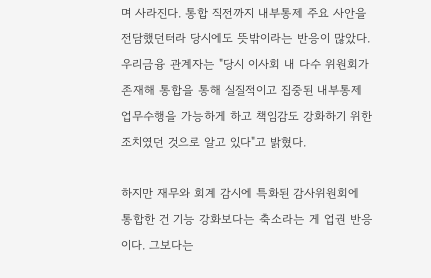며 사라진다. 통합 직전까지 내부통제 주요 사안을 전담했던터라 당시에도 뜻밖이라는 반응이 많았다. 우리금융 관계자는 "당시 이사회 내 다수 위원회가 존재해 통합을 통해 실질적이고 집중된 내부통제 업무수행을 가능하게 하고 책임감도 강화하기 위한 조치였던 것으로 알고 있다"고 밝혔다.

하지만 재무와 회계 감시에 특화된 감사위원회에 통합한 건 기능 강화보다는 축소라는 게 업권 반응이다. 그보다는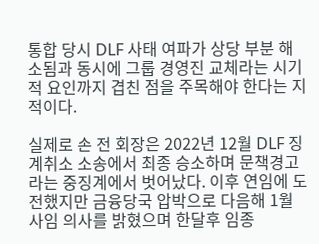통합 당시 DLF 사태 여파가 상당 부분 해소됨과 동시에 그룹 경영진 교체라는 시기적 요인까지 겹친 점을 주목해야 한다는 지적이다.

실제로 손 전 회장은 2022년 12월 DLF 징계취소 소송에서 최종 승소하며 문책경고라는 중징계에서 벗어났다. 이후 연임에 도전했지만 금융당국 압박으로 다음해 1월 사임 의사를 밝혔으며 한달후 임종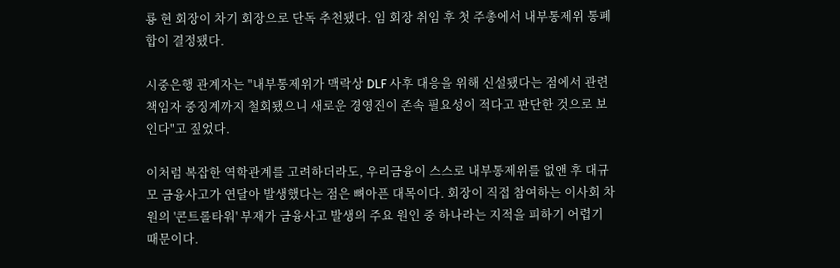룡 현 회장이 차기 회장으로 단독 추천됐다. 임 회장 취임 후 첫 주총에서 내부통제위 통폐합이 결정됐다.

시중은행 관계자는 "내부통제위가 맥락상 DLF 사후 대응을 위해 신설됐다는 점에서 관련 책임자 중징계까지 철회됐으니 새로운 경영진이 존속 필요성이 적다고 판단한 것으로 보인다"고 짚었다.

이처럼 복잡한 역학관계를 고려하더라도, 우리금융이 스스로 내부통제위를 없앤 후 대규모 금융사고가 연달아 발생했다는 점은 뼈아픈 대목이다. 회장이 직접 참여하는 이사회 차원의 '콘트롤타워' 부재가 금융사고 발생의 주요 원인 중 하나라는 지적을 피하기 어렵기 때문이다.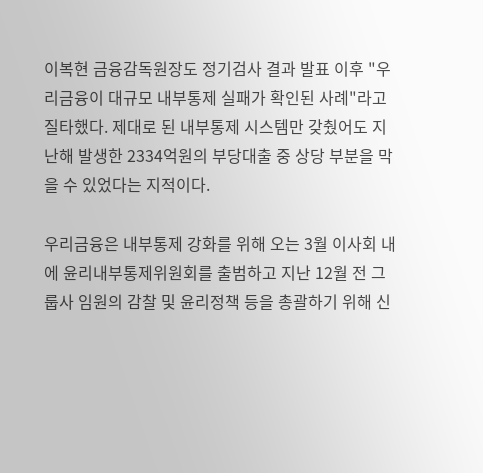이복현 금융감독원장도 정기검사 결과 발표 이후 "우리금융이 대규모 내부통제 실패가 확인된 사례"라고 질타했다. 제대로 된 내부통제 시스템만 갖췄어도 지난해 발생한 2334억원의 부당대출 중 상당 부분을 막을 수 있었다는 지적이다.

우리금융은 내부통제 강화를 위해 오는 3월 이사회 내에 윤리내부통제위원회를 출범하고 지난 12월 전 그룹사 임원의 감찰 및 윤리정책 등을 총괄하기 위해 신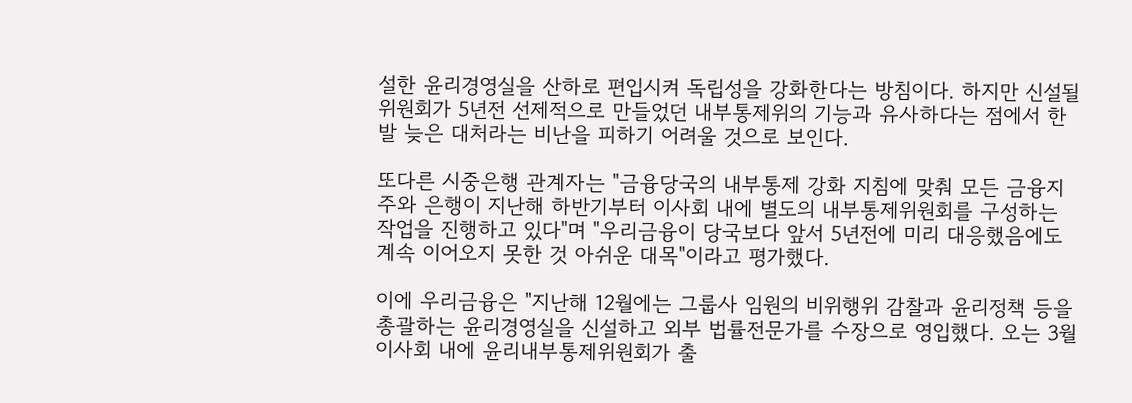설한 윤리경영실을 산하로 편입시켜 독립성을 강화한다는 방침이다. 하지만 신설될 위원회가 5년전 선제적으로 만들었던 내부통제위의 기능과 유사하다는 점에서 한발 늦은 대처라는 비난을 피하기 어려울 것으로 보인다.

또다른 시중은행 관계자는 "금융당국의 내부통제 강화 지침에 맞춰 모든 금융지주와 은행이 지난해 하반기부터 이사회 내에 별도의 내부통제위원회를 구성하는 작업을 진행하고 있다"며 "우리금융이 당국보다 앞서 5년전에 미리 대응했음에도 계속 이어오지 못한 것 아쉬운 대목"이라고 평가했다.

이에 우리금융은 "지난해 12월에는 그룹사 임원의 비위행위 감찰과 윤리정책 등을 총괄하는 윤리경영실을 신설하고 외부 법률전문가를 수장으로 영입했다. 오는 3월 이사회 내에 윤리내부통제위원회가 출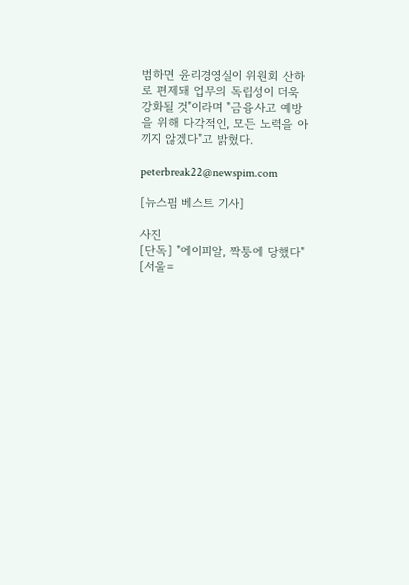범하면 윤리경영실이 위원회 산하로 편제돼 업무의 독립성이 더욱 강화될 것"이라며 "금융사고 예방을 위해 다각적인, 모든 노력을 아끼지 않겠다"고 밝혔다.

peterbreak22@newspim.com

[뉴스핌 베스트 기사]

사진
[단독] "에이피알, 짝퉁에 당했다" [서울=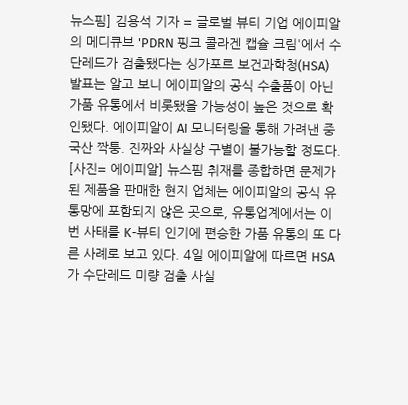뉴스핌] 김용석 기자 = 글로벌 뷰티 기업 에이피알의 메디큐브 'PDRN 핑크 콜라겐 캡슐 크림'에서 수단레드가 검출됐다는 싱가포르 보건과학청(HSA) 발표는 알고 보니 에이피알의 공식 수출품이 아닌 가품 유통에서 비롯됐을 가능성이 높은 것으로 확인됐다. 에이피알이 AI 모니터링을 통해 가려낸 중국산 짝퉁. 진짜와 사실상 구별이 불가능할 정도다. [사진= 에이피알] 뉴스핌 취재를 종합하면 문제가 된 제품을 판매한 현지 업체는 에이피알의 공식 유통망에 포함되지 않은 곳으로, 유통업계에서는 이번 사태를 K-뷰티 인기에 편승한 가품 유통의 또 다른 사례로 보고 있다. 4일 에이피알에 따르면 HSA가 수단레드 미량 검출 사실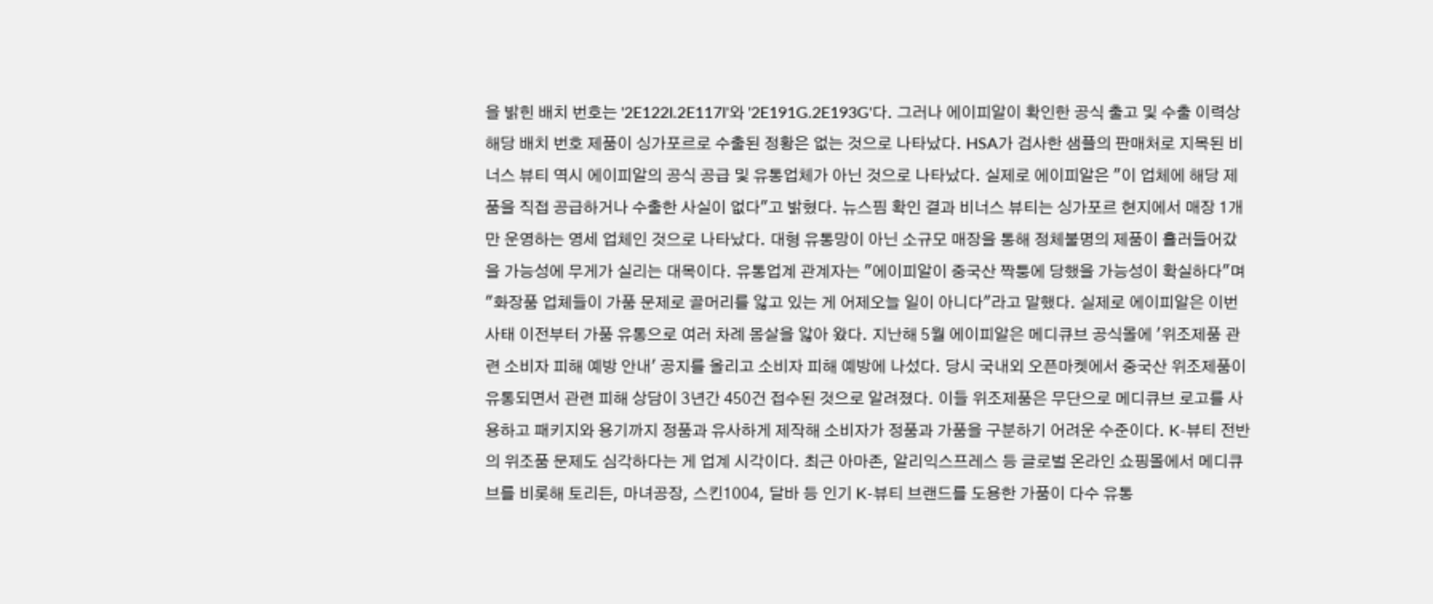을 밝힌 배치 번호는 '2E122I.2E117I'와 '2E191G.2E193G'다. 그러나 에이피알이 확인한 공식 출고 및 수출 이력상 해당 배치 번호 제품이 싱가포르로 수출된 정황은 없는 것으로 나타났다. HSA가 검사한 샘플의 판매처로 지목된 비너스 뷰티 역시 에이피알의 공식 공급 및 유통업체가 아닌 것으로 나타났다. 실제로 에이피알은 "이 업체에 해당 제품을 직접 공급하거나 수출한 사실이 없다"고 밝혔다. 뉴스핌 확인 결과 비너스 뷰티는 싱가포르 현지에서 매장 1개만 운영하는 영세 업체인 것으로 나타났다. 대형 유통망이 아닌 소규모 매장을 통해 정체불명의 제품이 흘러들어갔을 가능성에 무게가 실리는 대목이다. 유통업계 관계자는 "에이피알이 중국산 짝퉁에 당했을 가능성이 확실하다"며 "화장품 업체들이 가품 문제로 골머리를 앓고 있는 게 어제오늘 일이 아니다"라고 말했다. 실제로 에이피알은 이번 사태 이전부터 가품 유통으로 여러 차례 몸살을 앓아 왔다. 지난해 5월 에이피알은 메디큐브 공식몰에 '위조제품 관련 소비자 피해 예방 안내' 공지를 올리고 소비자 피해 예방에 나섰다. 당시 국내외 오픈마켓에서 중국산 위조제품이 유통되면서 관련 피해 상담이 3년간 450건 접수된 것으로 알려졌다. 이들 위조제품은 무단으로 메디큐브 로고를 사용하고 패키지와 용기까지 정품과 유사하게 제작해 소비자가 정품과 가품을 구분하기 어려운 수준이다. K-뷰티 전반의 위조품 문제도 심각하다는 게 업계 시각이다. 최근 아마존, 알리익스프레스 등 글로벌 온라인 쇼핑몰에서 메디큐브를 비롯해 토리든, 마녀공장, 스킨1004, 달바 등 인기 K-뷰티 브랜드를 도용한 가품이 다수 유통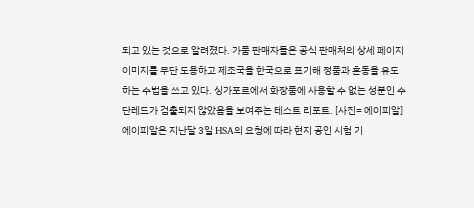되고 있는 것으로 알려졌다. 가품 판매자들은 공식 판매처의 상세 페이지 이미지를 무단 도용하고 제조국을 한국으로 표기해 정품과 혼동을 유도하는 수법을 쓰고 있다. 싱가포르에서 화장품에 사용할 수 없는 성분인 수단레드가 검출되지 않았음을 보여주는 테스트 리포트. [사진= 에이피알] 에이피알은 지난달 3일 HSA의 요청에 따라 현지 공인 시험 기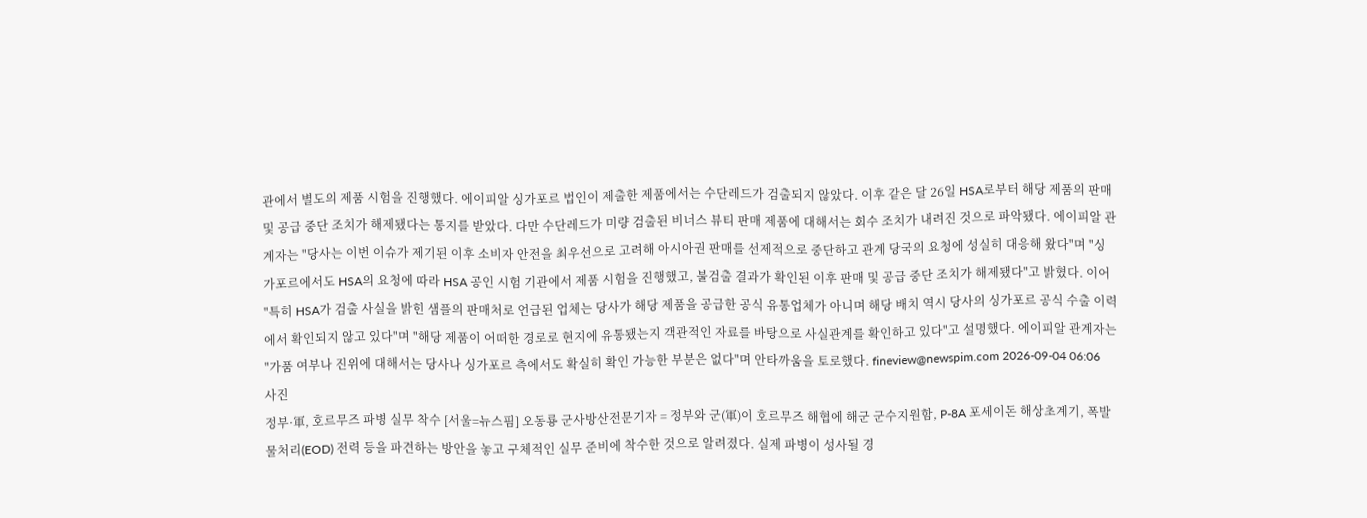관에서 별도의 제품 시험을 진행했다. 에이피알 싱가포르 법인이 제출한 제품에서는 수단레드가 검출되지 않았다. 이후 같은 달 26일 HSA로부터 해당 제품의 판매 및 공급 중단 조치가 해제됐다는 통지를 받았다. 다만 수단레드가 미량 검출된 비너스 뷰티 판매 제품에 대해서는 회수 조치가 내려진 것으로 파악됐다. 에이피알 관계자는 "당사는 이번 이슈가 제기된 이후 소비자 안전을 최우선으로 고려해 아시아권 판매를 선제적으로 중단하고 관계 당국의 요청에 성실히 대응해 왔다"며 "싱가포르에서도 HSA의 요청에 따라 HSA 공인 시험 기관에서 제품 시험을 진행했고, 불검출 결과가 확인된 이후 판매 및 공급 중단 조치가 해제됐다"고 밝혔다. 이어 "특히 HSA가 검출 사실을 밝힌 샘플의 판매처로 언급된 업체는 당사가 해당 제품을 공급한 공식 유통업체가 아니며 해당 배치 역시 당사의 싱가포르 공식 수출 이력에서 확인되지 않고 있다"며 "해당 제품이 어떠한 경로로 현지에 유통됐는지 객관적인 자료를 바탕으로 사실관계를 확인하고 있다"고 설명했다. 에이피알 관계자는 "가품 여부나 진위에 대해서는 당사나 싱가포르 측에서도 확실히 확인 가능한 부분은 없다"며 안타까움을 토로했다. fineview@newspim.com 2026-09-04 06:06
사진
정부·軍, 호르무즈 파병 실무 착수 [서울=뉴스핌] 오동룡 군사방산전문기자 = 정부와 군(軍)이 호르무즈 해협에 해군 군수지원함, P-8A 포세이돈 해상초계기, 폭발물처리(EOD) 전력 등을 파견하는 방안을 놓고 구체적인 실무 준비에 착수한 것으로 알려졌다. 실제 파병이 성사될 경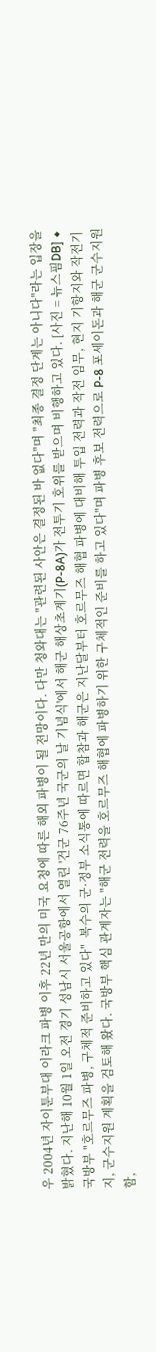우 2004년 자이툰부대 이라크 파병 이후 22년 만의 미국 요청에 따른 해외 파병이 될 전망이다. 다만 청와대는 "관련된 사안은 결정된 바 없다"며 "최종 결정 단계는 아니다"라는 입장을 밝혔다. 지난해 10월 1일 오전 경기 성남시 서울공항에서 열린 '건군 76주년 국군의 날 기념식'에서 해군 해상초계기(P-8A)가 전투기 호위를 받으며 비행하고 있다. [사진 = 뉴스핌DB] ◆국방부 "호르무즈 파병, 구체적 준비하고 있다"  복수의 군·정부 소식통에 따르면 합참과 해군은 지난달부터 호르무즈 해협 파병에 대비해 투입 전력과 작전 임무, 현지 기항지와 작전기지, 군수지원 계획을 검토해 왔다. 국방부 핵심 관계자는 "해군 전력을 호르무즈 해협에 파병하기 위한 구체적인 준비를 하고 있다"며 파병 후보 전력으로 P-8 포세이돈과 해군 군수지원함,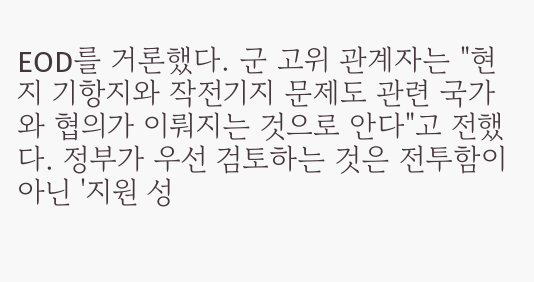EOD를 거론했다. 군 고위 관계자는 "현지 기항지와 작전기지 문제도 관련 국가와 협의가 이뤄지는 것으로 안다"고 전했다. 정부가 우선 검토하는 것은 전투함이 아닌 '지원 성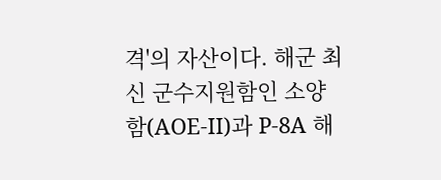격'의 자산이다. 해군 최신 군수지원함인 소양함(AOE-II)과 P-8A 해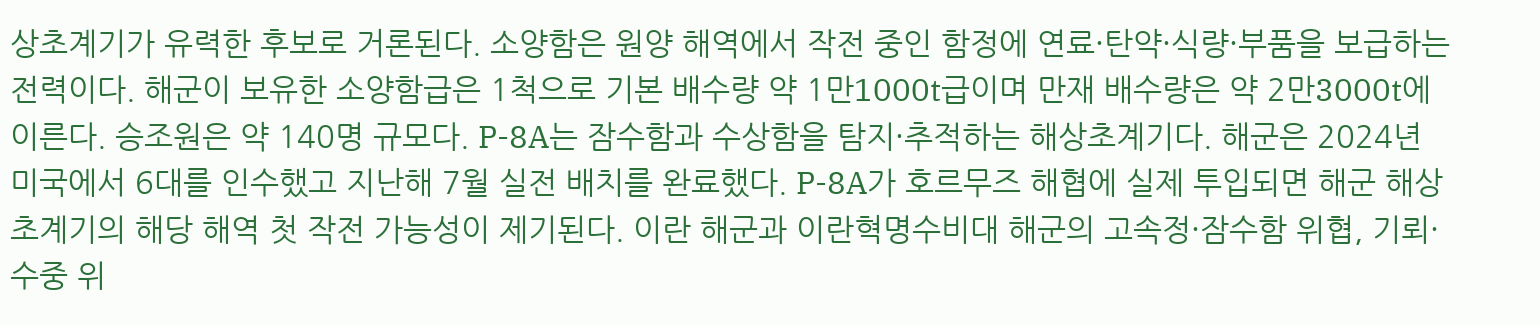상초계기가 유력한 후보로 거론된다. 소양함은 원양 해역에서 작전 중인 함정에 연료·탄약·식량·부품을 보급하는 전력이다. 해군이 보유한 소양함급은 1척으로 기본 배수량 약 1만1000t급이며 만재 배수량은 약 2만3000t에 이른다. 승조원은 약 140명 규모다. P-8A는 잠수함과 수상함을 탐지·추적하는 해상초계기다. 해군은 2024년 미국에서 6대를 인수했고 지난해 7월 실전 배치를 완료했다. P-8A가 호르무즈 해협에 실제 투입되면 해군 해상초계기의 해당 해역 첫 작전 가능성이 제기된다. 이란 해군과 이란혁명수비대 해군의 고속정·잠수함 위협, 기뢰·수중 위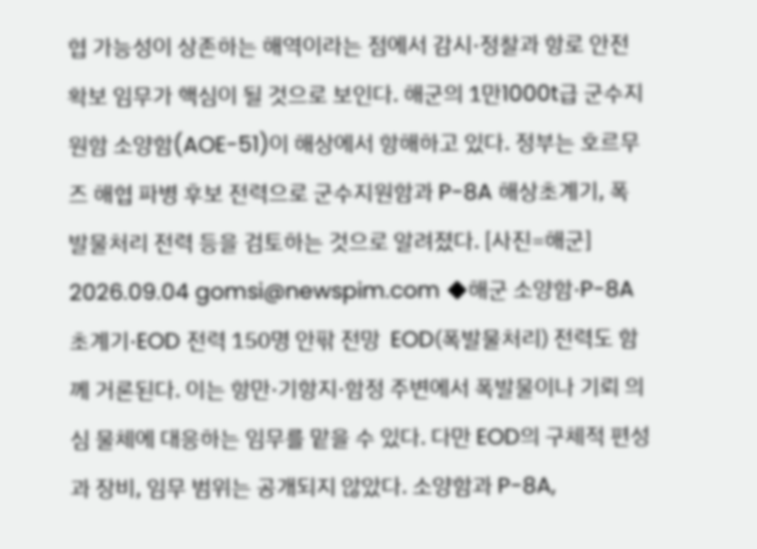협 가능성이 상존하는 해역이라는 점에서 감시·정찰과 항로 안전 확보 임무가 핵심이 될 것으로 보인다. 해군의 1만1000t급 군수지원함 소양함(AOE-51)이 해상에서 항해하고 있다. 정부는 호르무즈 해협 파병 후보 전력으로 군수지원함과 P-8A 해상초계기, 폭발물처리 전력 등을 검토하는 것으로 알려졌다. [사진=해군] 2026.09.04 gomsi@newspim.com ◆해군 소양함·P-8A 초계기·EOD 전력 150명 안팎 전망  EOD(폭발물처리) 전력도 함께 거론된다. 이는 항만·기항지·함정 주변에서 폭발물이나 기뢰 의심 물체에 대응하는 임무를 맡을 수 있다. 다만 EOD의 구체적 편성과 장비, 임무 범위는 공개되지 않았다. 소양함과 P-8A,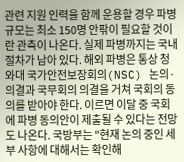관련 지원 인력을 함께 운용할 경우 파병 규모는 최소 150명 안팎이 필요할 것이란 관측이 나온다. 실제 파병까지는 국내 절차가 남아 있다. 해외 파병은 통상 청와대 국가안전보장회의(NSC) 논의·의결과 국무회의 의결을 거쳐 국회의 동의를 받아야 한다. 이르면 이달 중 국회에 파병 동의안이 제출될 수 있다는 전망도 나온다. 국방부는 "현재 논의 중인 세부 사항에 대해서는 확인해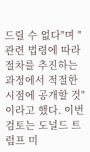드릴 수 없다"며 "관련 법령에 따라 절차를 추진하는 과정에서 적절한 시점에 공개할 것"이라고 했다. 이번 검토는 도널드 트럼프 미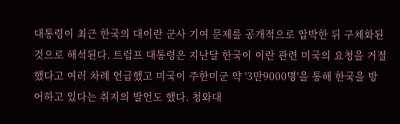대통령이 최근 한국의 대이란 군사 기여 문제를 공개적으로 압박한 뒤 구체화된 것으로 해석된다. 트럼프 대통령은 지난달 한국이 이란 관련 미국의 요청을 거절했다고 여러 차례 언급했고 미국이 주한미군 약 '3만9000명'을 통해 한국을 방어하고 있다는 취지의 발언도 했다. 청와대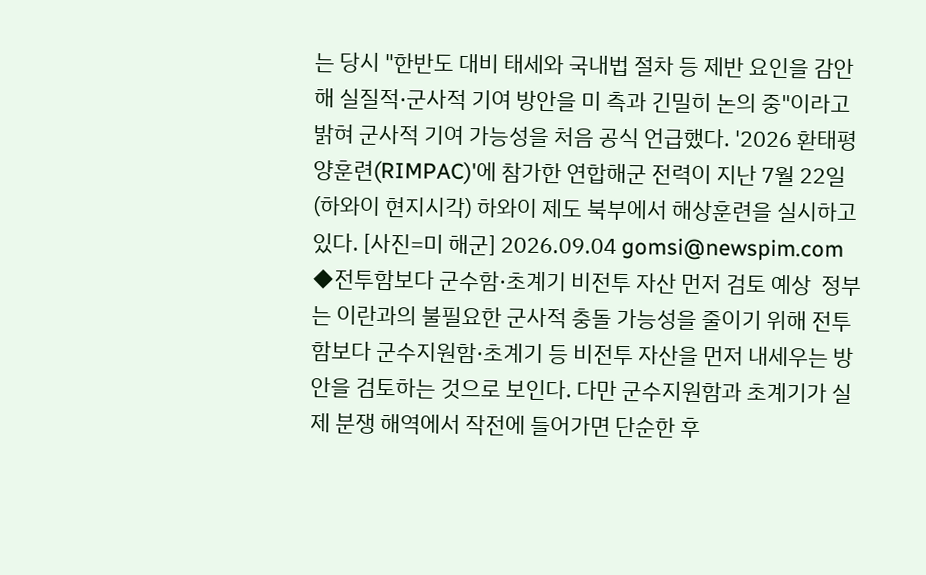는 당시 "한반도 대비 태세와 국내법 절차 등 제반 요인을 감안해 실질적·군사적 기여 방안을 미 측과 긴밀히 논의 중"이라고 밝혀 군사적 기여 가능성을 처음 공식 언급했다. '2026 환태평양훈련(RIMPAC)'에 참가한 연합해군 전력이 지난 7월 22일(하와이 현지시각) 하와이 제도 북부에서 해상훈련을 실시하고 있다. [사진=미 해군] 2026.09.04 gomsi@newspim.com ◆전투함보다 군수함·초계기 비전투 자산 먼저 검토 예상  정부는 이란과의 불필요한 군사적 충돌 가능성을 줄이기 위해 전투함보다 군수지원함·초계기 등 비전투 자산을 먼저 내세우는 방안을 검토하는 것으로 보인다. 다만 군수지원함과 초계기가 실제 분쟁 해역에서 작전에 들어가면 단순한 후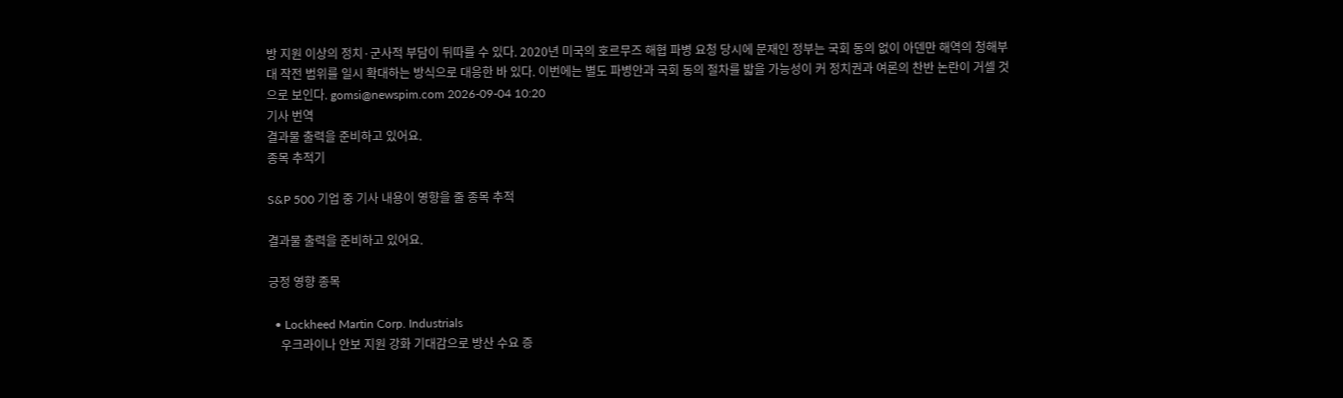방 지원 이상의 정치·군사적 부담이 뒤따를 수 있다. 2020년 미국의 호르무즈 해협 파병 요청 당시에 문재인 정부는 국회 동의 없이 아덴만 해역의 청해부대 작전 범위를 일시 확대하는 방식으로 대응한 바 있다. 이번에는 별도 파병안과 국회 동의 절차를 밟을 가능성이 커 정치권과 여론의 찬반 논란이 거셀 것으로 보인다. gomsi@newspim.com 2026-09-04 10:20
기사 번역
결과물 출력을 준비하고 있어요.
종목 추적기

S&P 500 기업 중 기사 내용이 영향을 줄 종목 추적

결과물 출력을 준비하고 있어요.

긍정 영향 종목

  • Lockheed Martin Corp. Industrials
    우크라이나 안보 지원 강화 기대감으로 방산 수요 증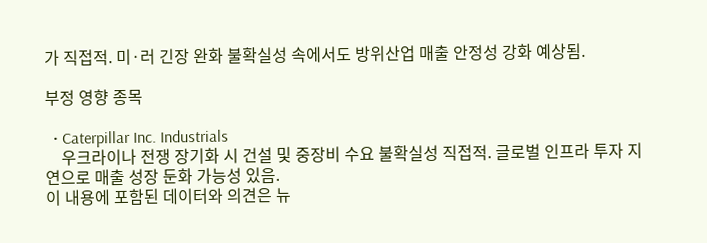가 직접적. 미·러 긴장 완화 불확실성 속에서도 방위산업 매출 안정성 강화 예상됨.

부정 영향 종목

  • Caterpillar Inc. Industrials
    우크라이나 전쟁 장기화 시 건설 및 중장비 수요 불확실성 직접적. 글로벌 인프라 투자 지연으로 매출 성장 둔화 가능성 있음.
이 내용에 포함된 데이터와 의견은 뉴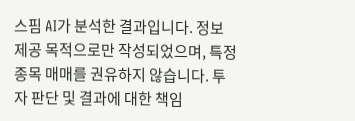스핌 AI가 분석한 결과입니다. 정보 제공 목적으로만 작성되었으며, 특정 종목 매매를 권유하지 않습니다. 투자 판단 및 결과에 대한 책임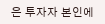은 투자자 본인에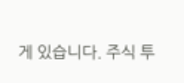게 있습니다. 주식 투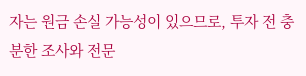자는 원금 손실 가능성이 있으므로, 투자 전 충분한 조사와 전문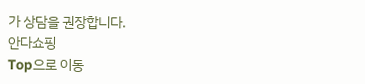가 상담을 권장합니다.
안다쇼핑
Top으로 이동